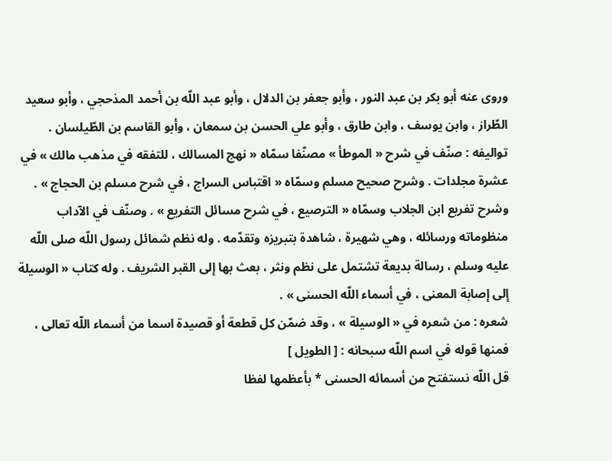وروى عنه أبو بكر بن عبد النور ، وأبو جعفر بن الدلال ، وأبو عبد اللّه بن أحمد المذحجي ، وأبو سعيد الطّراز ، وابن يوسف ، وابن طارق ، وأبو علي الحسن بن سمعان ، وأبو القاسم بن الطّيلسان .
تواليفه : صنّف في شرح « الموطأ » مصنّفا سمّاه « نهج المسالك ، للتفقه في مذهب مالك » في عشرة مجلدات . وشرح صحيح مسلم وسمّاه « اقتباس السراج ، في شرح مسلم بن الحجاج » . وشرح تفريع ابن الجلاب وسمّاه « الترصيع ، في شرح مسائل التفريع » . وصنّف في الآداب منظوماته ورسائله ، وهي شهيرة ، شاهدة بتبريزه وتقدّمه . وله نظم شمائل رسول اللّه صلى اللّه عليه وسلم ، رسالة بديعة تشتمل على نظم ونثر ، بعث بها إلى القبر الشريف . وله كتاب « الوسيلة إلى إصابة المعنى ، في أسماء اللّه الحسنى » .
شعره : من شعره في « الوسيلة » ، وقد ضمّن كل قطعة أو قصيدة اسما من أسماء اللّه تعالى ، فمنها قوله في اسم اللّه سبحانه : [ الطويل ]
قل اللّه نستفتح من أسمائه الحسنى * بأعظمها لفظا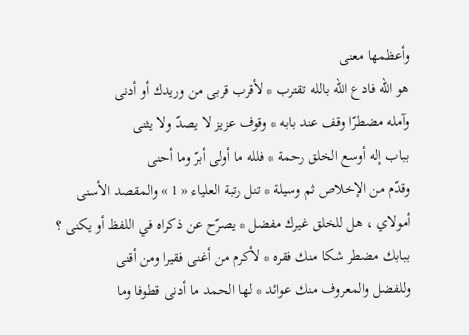وأعظمها معنى
هو اللّه فادع اللّه بالله تقترب * لأقرب قربى من وريدك أو أدنى
وآمله مضطرّا وقف عند بابه * وقوف عزيز لا يصدّ ولا يثنى
بباب إله أوسع الخلق رحمة * فلله ما أولى أبرّ وما أحنى
وقدّم من الإخلاص ثم وسيلة * تنل رتبة العلياء « 1 » والمقصد الأسنى
أمولاي ، هل للخلق غيرك مفضل * يصرّح عن ذكراه في اللفظ أو يكنى ؟
ببابك مضطر شكا منك فقره * لأكرم من أغنى فقيرا ومن أقنى
وللفضل والمعروف منك عوائد * لها الحمد ما أدنى قطوفا وما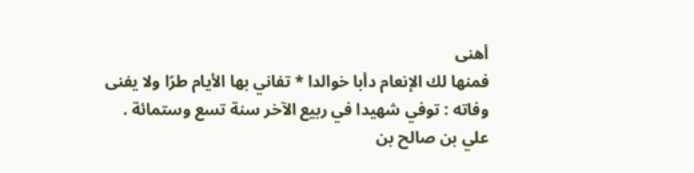أهنى
فمنها لك الإنعام دأبا خوالدا * تفاني بها الأيام طرّا ولا يفنى
وفاته : توفي شهيدا في ربيع الآخر سنة تسع وستمائة .
علي بن صالح بن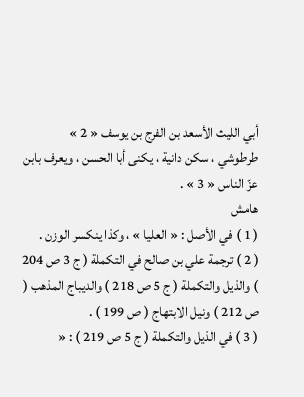أبي الليث الأسعد بن الفرج بن يوسف « 2 »
طرطوشي ، سكن دانية ، يكنى أبا الحسن ، ويعرف بابن عزّ الناس « 3 » .
هامش
( 1 ) في الأصل : « العليا » ، وكذا ينكسر الوزن .
( 2 ) ترجمة علي بن صالح في التكملة ( ج 3 ص 204 ) والذيل والتكملة ( ج 5 ص 218 ) والديباج المذهب ( ص 212 ) ونيل الابتهاج ( ص 199 ) .
( 3 ) في الذيل والتكملة ( ج 5 ص 219 ) : «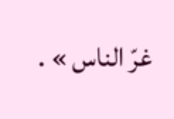غرّ الناس » .